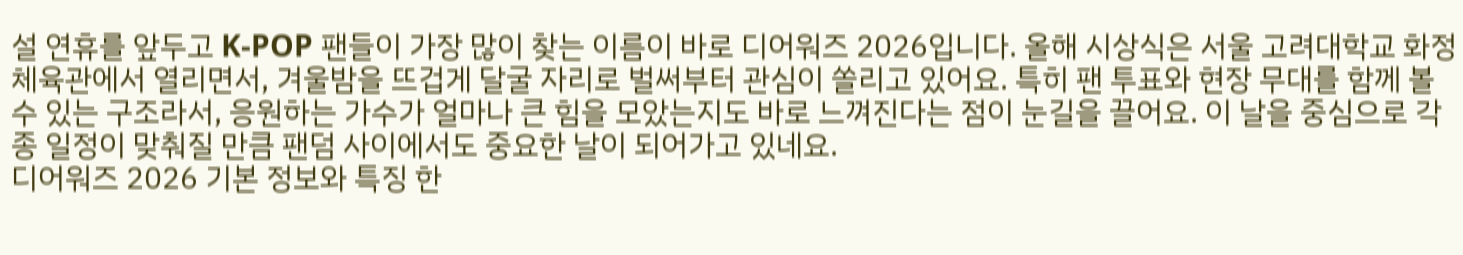설 연휴를 앞두고 K-POP 팬들이 가장 많이 찾는 이름이 바로 디어워즈 2026입니다. 올해 시상식은 서울 고려대학교 화정체육관에서 열리면서, 겨울밤을 뜨겁게 달굴 자리로 벌써부터 관심이 쏠리고 있어요. 특히 팬 투표와 현장 무대를 함께 볼 수 있는 구조라서, 응원하는 가수가 얼마나 큰 힘을 모았는지도 바로 느껴진다는 점이 눈길을 끌어요. 이 날을 중심으로 각종 일정이 맞춰질 만큼 팬덤 사이에서도 중요한 날이 되어가고 있네요.
디어워즈 2026 기본 정보와 특징 한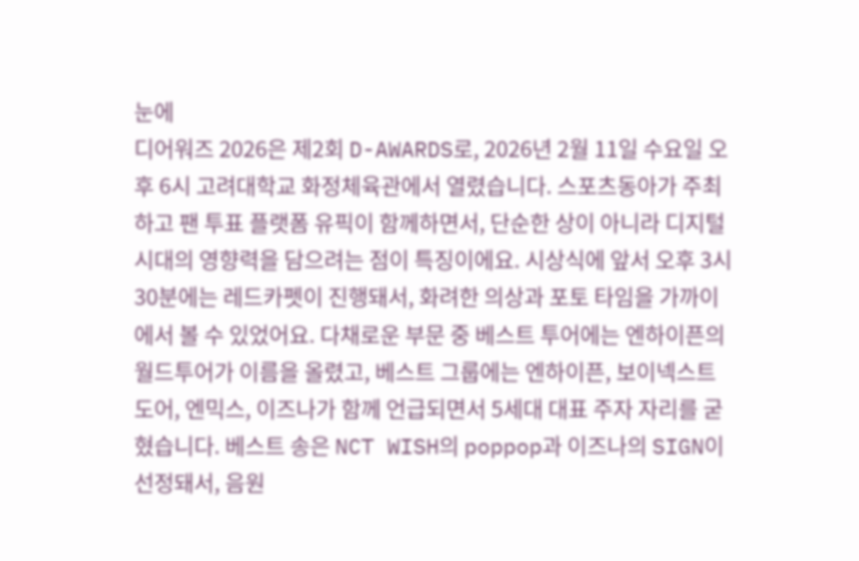눈에
디어워즈 2026은 제2회 D-AWARDS로, 2026년 2월 11일 수요일 오후 6시 고려대학교 화정체육관에서 열렸습니다. 스포츠동아가 주최하고 팬 투표 플랫폼 유픽이 함께하면서, 단순한 상이 아니라 디지털 시대의 영향력을 담으려는 점이 특징이에요. 시상식에 앞서 오후 3시 30분에는 레드카펫이 진행돼서, 화려한 의상과 포토 타임을 가까이에서 볼 수 있었어요. 다채로운 부문 중 베스트 투어에는 엔하이픈의 월드투어가 이름을 올렸고, 베스트 그룹에는 엔하이픈, 보이넥스트도어, 엔믹스, 이즈나가 함께 언급되면서 5세대 대표 주자 자리를 굳혔습니다. 베스트 송은 NCT WISH의 poppop과 이즈나의 SIGN이 선정돼서, 음원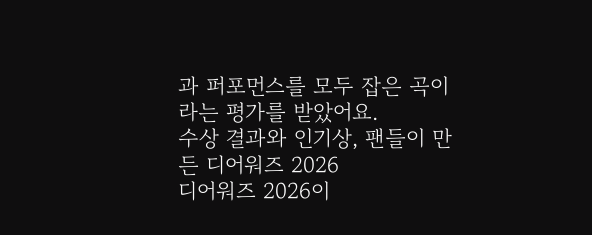과 퍼포먼스를 모두 잡은 곡이라는 평가를 받았어요.
수상 결과와 인기상, 팬들이 만든 디어워즈 2026
디어워즈 2026이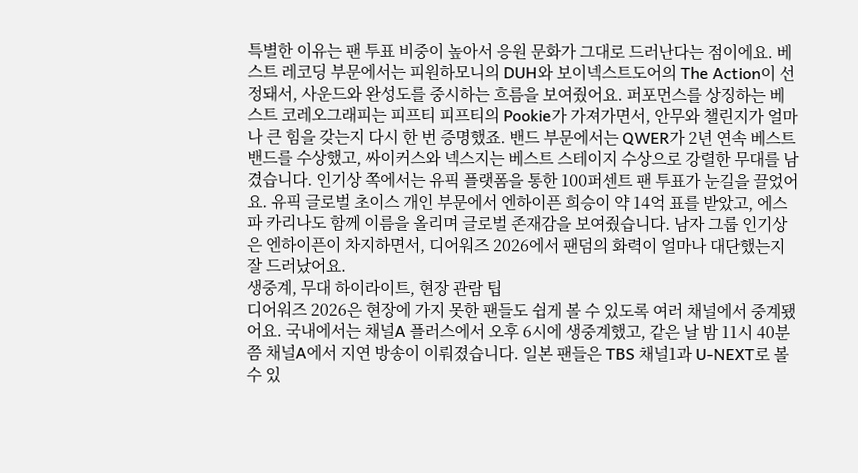특별한 이유는 팬 투표 비중이 높아서 응원 문화가 그대로 드러난다는 점이에요. 베스트 레코딩 부문에서는 피원하모니의 DUH와 보이넥스트도어의 The Action이 선정돼서, 사운드와 완성도를 중시하는 흐름을 보여줬어요. 퍼포먼스를 상징하는 베스트 코레오그래피는 피프티 피프티의 Pookie가 가져가면서, 안무와 챌린지가 얼마나 큰 힘을 갖는지 다시 한 번 증명했죠. 밴드 부문에서는 QWER가 2년 연속 베스트 밴드를 수상했고, 싸이커스와 넥스지는 베스트 스테이지 수상으로 강렬한 무대를 남겼습니다. 인기상 쪽에서는 유픽 플랫폼을 통한 100퍼센트 팬 투표가 눈길을 끌었어요. 유픽 글로벌 초이스 개인 부문에서 엔하이픈 희승이 약 14억 표를 받았고, 에스파 카리나도 함께 이름을 올리며 글로벌 존재감을 보여줬습니다. 남자 그룹 인기상은 엔하이픈이 차지하면서, 디어워즈 2026에서 팬덤의 화력이 얼마나 대단했는지 잘 드러났어요.
생중계, 무대 하이라이트, 현장 관람 팁
디어워즈 2026은 현장에 가지 못한 팬들도 쉽게 볼 수 있도록 여러 채널에서 중계됐어요. 국내에서는 채널A 플러스에서 오후 6시에 생중계했고, 같은 날 밤 11시 40분쯤 채널A에서 지연 방송이 이뤄졌습니다. 일본 팬들은 TBS 채널1과 U-NEXT로 볼 수 있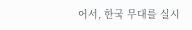어서, 한국 무대를 실시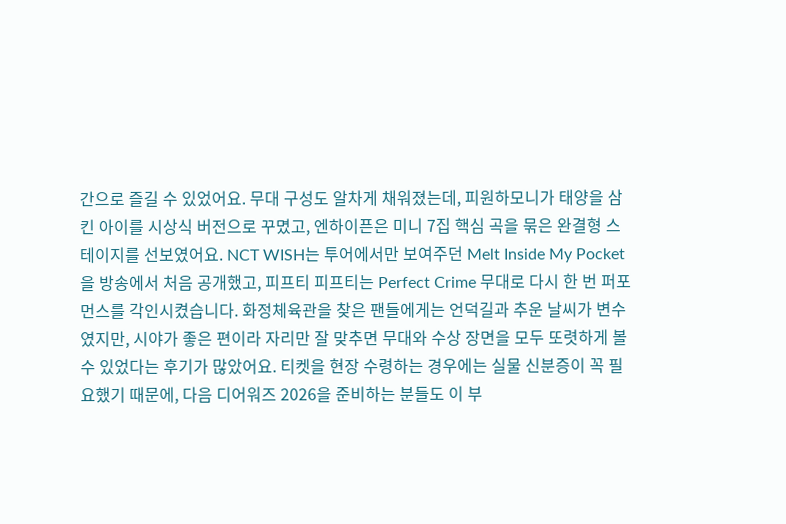간으로 즐길 수 있었어요. 무대 구성도 알차게 채워졌는데, 피원하모니가 태양을 삼킨 아이를 시상식 버전으로 꾸몄고, 엔하이픈은 미니 7집 핵심 곡을 묶은 완결형 스테이지를 선보였어요. NCT WISH는 투어에서만 보여주던 Melt Inside My Pocket을 방송에서 처음 공개했고, 피프티 피프티는 Perfect Crime 무대로 다시 한 번 퍼포먼스를 각인시켰습니다. 화정체육관을 찾은 팬들에게는 언덕길과 추운 날씨가 변수였지만, 시야가 좋은 편이라 자리만 잘 맞추면 무대와 수상 장면을 모두 또렷하게 볼 수 있었다는 후기가 많았어요. 티켓을 현장 수령하는 경우에는 실물 신분증이 꼭 필요했기 때문에, 다음 디어워즈 2026을 준비하는 분들도 이 부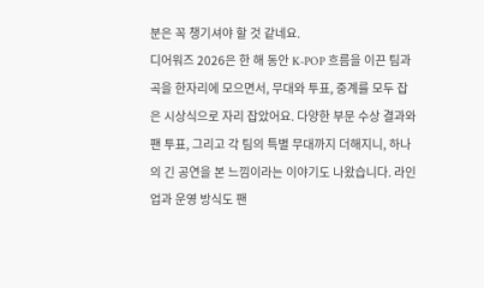분은 꼭 챙기셔야 할 것 같네요.
디어워즈 2026은 한 해 동안 K-POP 흐름을 이끈 팀과 곡을 한자리에 모으면서, 무대와 투표, 중계를 모두 잡은 시상식으로 자리 잡았어요. 다양한 부문 수상 결과와 팬 투표, 그리고 각 팀의 특별 무대까지 더해지니, 하나의 긴 공연을 본 느낌이라는 이야기도 나왔습니다. 라인업과 운영 방식도 팬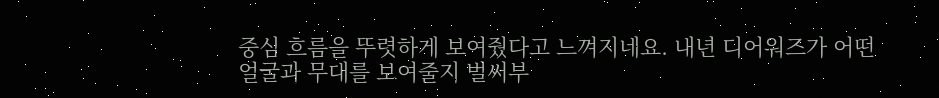중심 흐름을 뚜렷하게 보여줬다고 느껴지네요. 내년 디어워즈가 어떤 얼굴과 무대를 보여줄지 벌써부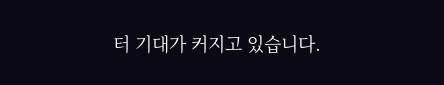터 기대가 커지고 있습니다.